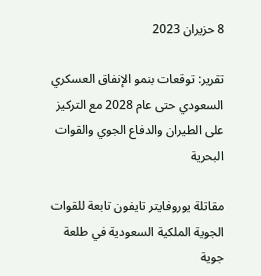8 حزيران 2023

تقرير: توقعات بنمو الإنفاق العسكري السعودي حتى عام 2028 مع التركيز على الطيران والدفاع الجوي والقوات البحرية

مقاتلة يوروفايتر تايفون تابعة للقوات الجوية الملكية السعودية في طلعة جوية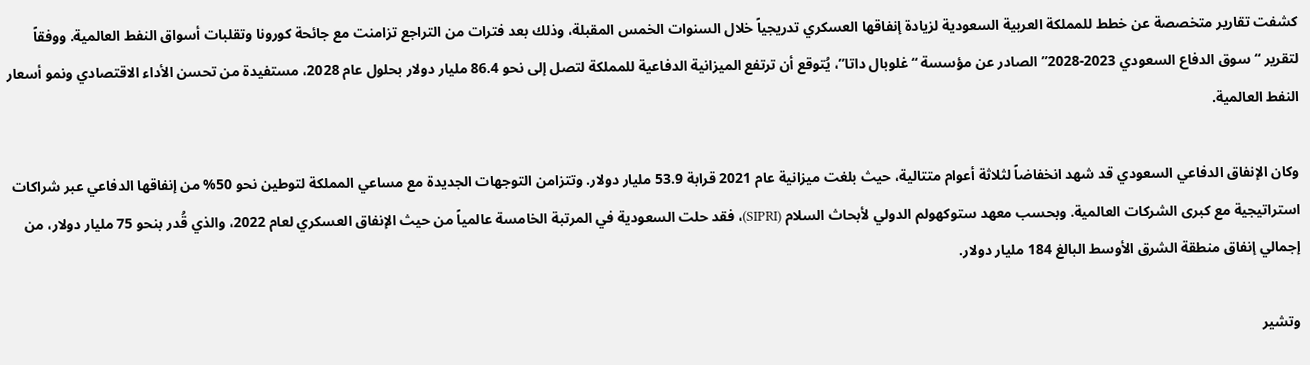كشفت تقارير متخصصة عن خطط للمملكة العربية السعودية لزيادة إنفاقها العسكري تدريجياً خلال السنوات الخمس المقبلة، وذلك بعد فترات من التراجع تزامنت مع جائحة كورونا وتقلبات أسواق النفط العالمية. ووفقاً لتقرير “سوق الدفاع السعودي 2023-2028” الصادر عن مؤسسة “غلوبال داتا”، يُتوقع أن ترتفع الميزانية الدفاعية للمملكة لتصل إلى نحو 86.4 مليار دولار بحلول عام 2028، مستفيدة من تحسن الأداء الاقتصادي ونمو أسعار النفط العالمية.

وكان الإنفاق الدفاعي السعودي قد شهد انخفاضاً لثلاثة أعوام متتالية، حيث بلغت ميزانية عام 2021 قرابة 53.9 مليار دولار. وتتزامن التوجهات الجديدة مع مساعي المملكة لتوطين نحو 50% من إنفاقها الدفاعي عبر شراكات استراتيجية مع كبرى الشركات العالمية. وبحسب معهد ستوكهولم الدولي لأبحاث السلام (SIPRI)، فقد حلت السعودية في المرتبة الخامسة عالمياً من حيث الإنفاق العسكري لعام 2022، والذي قُدر بنحو 75 مليار دولار، من إجمالي إنفاق منطقة الشرق الأوسط البالغ 184 مليار دولار.

وتشير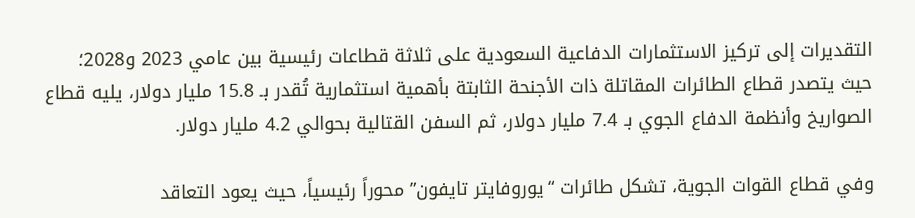التقديرات إلى تركيز الاستثمارات الدفاعية السعودية على ثلاثة قطاعات رئيسية بين عامي 2023 و2028؛ حيث يتصدر قطاع الطائرات المقاتلة ذات الأجنحة الثابتة بأهمية استثمارية تُقدر بـ 15.8 مليار دولار، يليه قطاع الصواريخ وأنظمة الدفاع الجوي بـ 7.4 مليار دولار، ثم السفن القتالية بحوالي 4.2 مليار دولار.

وفي قطاع القوات الجوية، تشكل طائرات “يوروفايتر تايفون” محوراً رئيسياً، حيث يعود التعاقد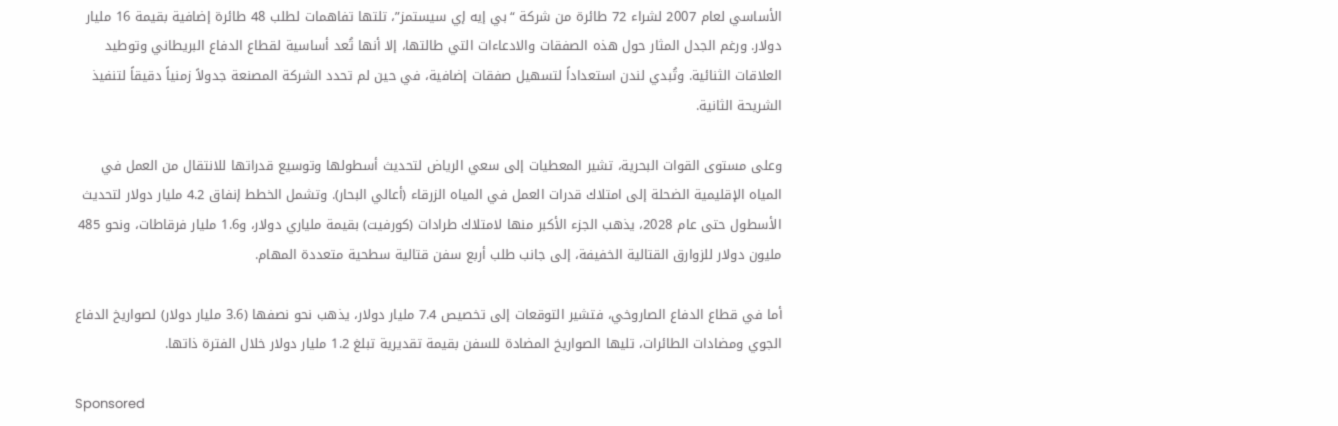الأساسي لعام 2007 لشراء 72 طائرة من شركة “بي إيه إي سيستمز”، تلتها تفاهمات لطلب 48 طائرة إضافية بقيمة 16 مليار دولار. ورغم الجدل المثار حول هذه الصفقات والادعاءات التي طالتها، إلا أنها تُعد أساسية لقطاع الدفاع البريطاني وتوطيد العلاقات الثنائية. وتُبدي لندن استعداداً لتسهيل صفقات إضافية، في حين لم تحدد الشركة المصنعة جدولاً زمنياً دقيقاً لتنفيذ الشريحة الثانية.

وعلى مستوى القوات البحرية، تشير المعطيات إلى سعي الرياض لتحديث أسطولها وتوسيع قدراتها للانتقال من العمل في المياه الإقليمية الضحلة إلى امتلاك قدرات العمل في المياه الزرقاء (أعالي البحار). وتشمل الخطط إنفاق 4.2 مليار دولار لتحديث الأسطول حتى عام 2028، يذهب الجزء الأكبر منها لامتلاك طرادات (كورفيت) بقيمة ملياري دولار، و1.6 مليار فرقاطات، ونحو 485 مليون دولار للزوارق القتالية الخفيفة، إلى جانب طلب أربع سفن قتالية سطحية متعددة المهام.

أما في قطاع الدفاع الصاروخي، فتشير التوقعات إلى تخصيص 7.4 مليار دولار، يذهب نحو نصفها (3.6 مليار دولار) لصواريخ الدفاع الجوي ومضادات الطائرات، تليها الصواريخ المضادة للسفن بقيمة تقديرية تبلغ 1.2 مليار دولار خلال الفترة ذاتها.

Sponsored